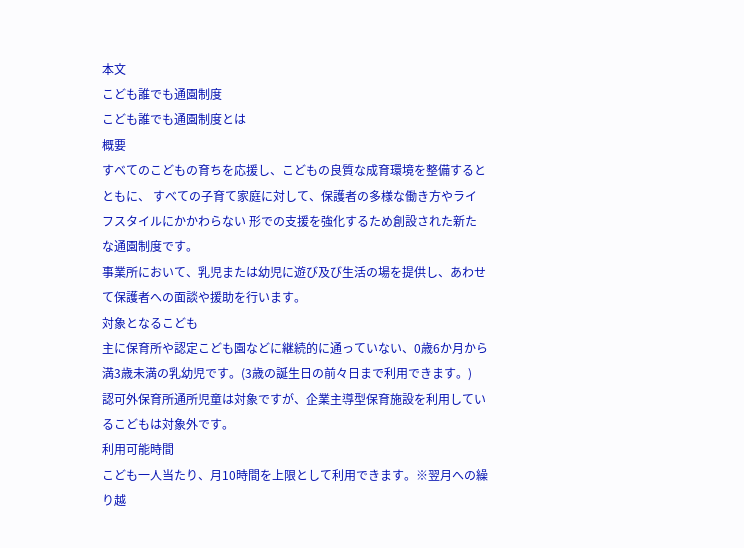本文
こども誰でも通園制度
こども誰でも通園制度とは
概要
すべてのこどもの育ちを応援し、こどもの良質な成育環境を整備するとともに、 すべての子育て家庭に対して、保護者の多様な働き方やライフスタイルにかかわらない 形での支援を強化するため創設された新たな通園制度です。
事業所において、乳児または幼児に遊び及び生活の場を提供し、あわせて保護者への面談や援助を行います。
対象となるこども
主に保育所や認定こども園などに継続的に通っていない、0歳6か月から満3歳未満の乳幼児です。(3歳の誕生日の前々日まで利用できます。)
認可外保育所通所児童は対象ですが、企業主導型保育施設を利用しているこどもは対象外です。
利用可能時間
こども一人当たり、月10時間を上限として利用できます。※翌月への繰り越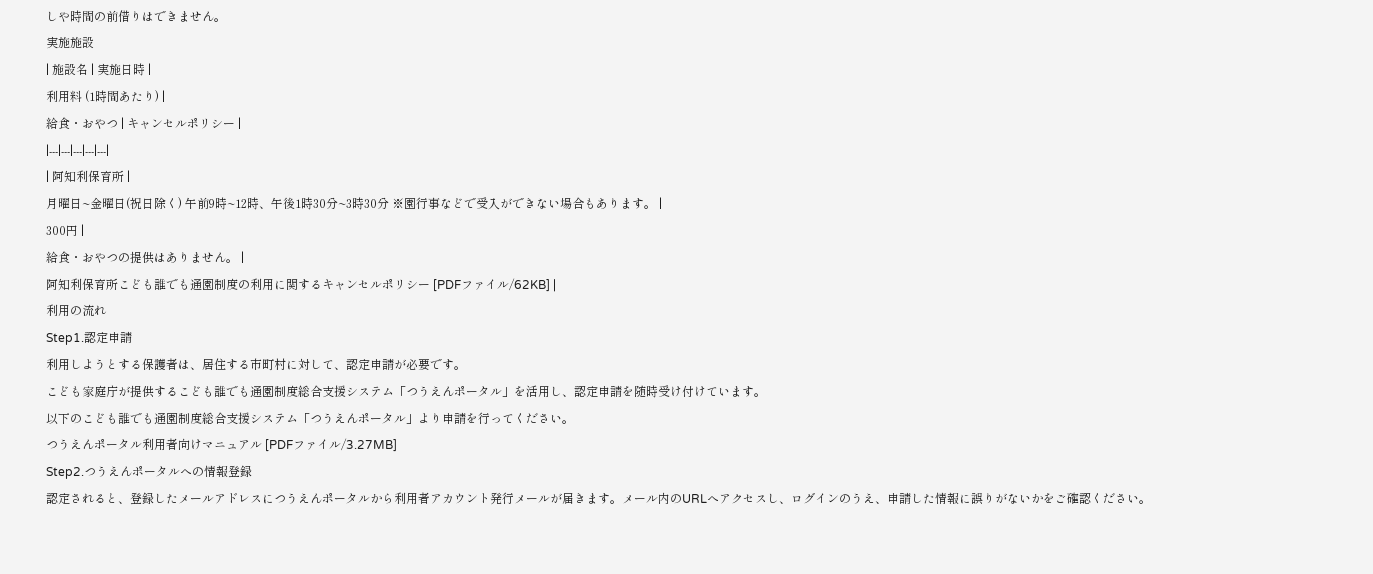しや時間の前借りはできません。
実施施設
| 施設名 | 実施日時 |
利用料 (1時間あたり) |
給食・おやつ | キャンセルポリシー |
|---|---|---|---|---|
| 阿知利保育所 |
月曜日~金曜日(祝日除く) 午前9時~12時、午後1時30分~3時30分 ※園行事などで受入ができない場合もあります。 |
300円 |
給食・おやつの提供はありません。 |
阿知利保育所こども誰でも通園制度の利用に関するキャンセルポリシー [PDFファイル/62KB] |
利用の流れ
Step1.認定申請
利用しようとする保護者は、居住する市町村に対して、認定申請が必要です。
こども家庭庁が提供するこども誰でも通園制度総合支援システム「つうえんポータル」を活用し、認定申請を随時受け付けています。
以下のこども誰でも通園制度総合支援システム「つうえんポータル」より申請を行ってください。
つうえんポータル利用者向けマニュアル [PDFファイル/3.27MB]
Step2.つうえんポータルへの情報登録
認定されると、登録したメールアドレスにつうえんポータルから利用者アカウント発行メールが届きます。メール内のURLへアクセスし、ログインのうえ、申請した情報に誤りがないかをご確認ください。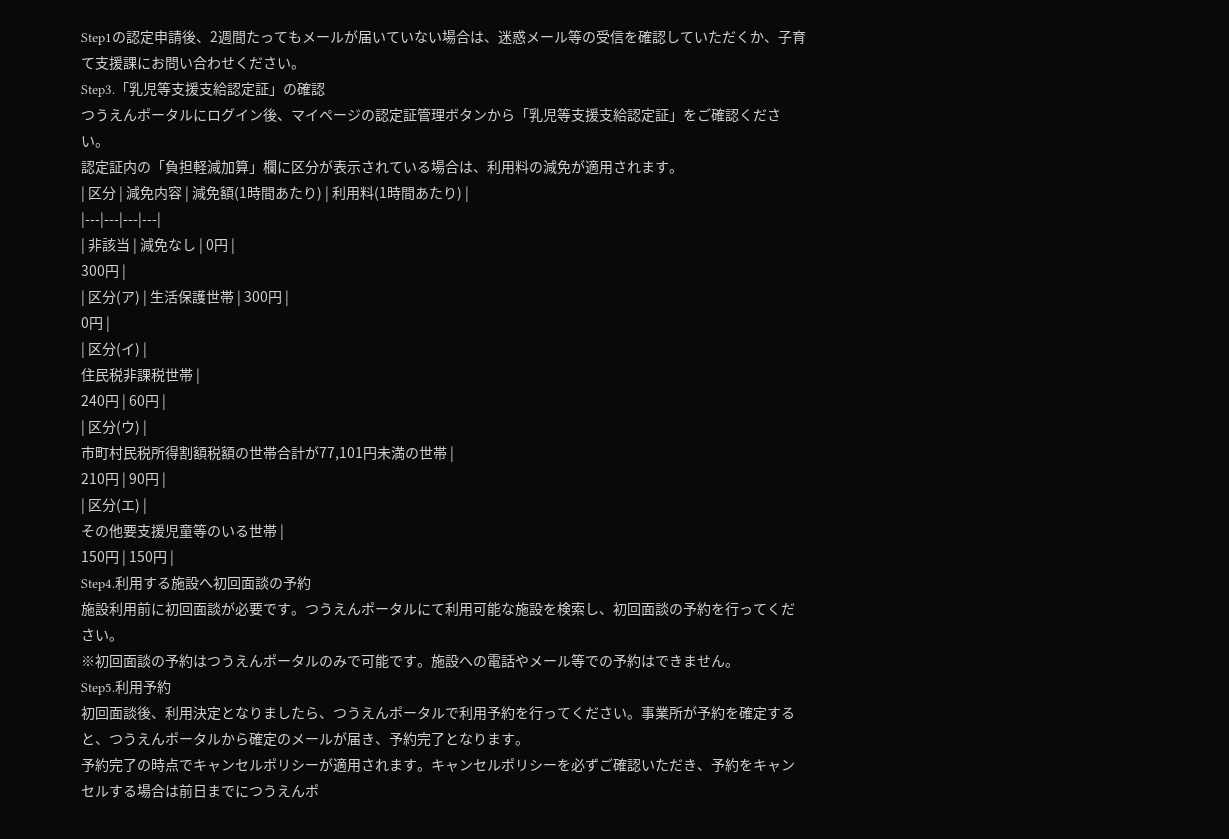Step1の認定申請後、2週間たってもメールが届いていない場合は、迷惑メール等の受信を確認していただくか、子育て支援課にお問い合わせください。
Step3.「乳児等支援支給認定証」の確認
つうえんポータルにログイン後、マイページの認定証管理ボタンから「乳児等支援支給認定証」をご確認ください。
認定証内の「負担軽減加算」欄に区分が表示されている場合は、利用料の減免が適用されます。
| 区分 | 減免内容 | 減免額(1時間あたり) | 利用料(1時間あたり) |
|---|---|---|---|
| 非該当 | 減免なし | 0円 |
300円 |
| 区分(ア) | 生活保護世帯 | 300円 |
0円 |
| 区分(イ) |
住民税非課税世帯 |
240円 | 60円 |
| 区分(ウ) |
市町村民税所得割額税額の世帯合計が77,101円未満の世帯 |
210円 | 90円 |
| 区分(エ) |
その他要支援児童等のいる世帯 |
150円 | 150円 |
Step4.利用する施設へ初回面談の予約
施設利用前に初回面談が必要です。つうえんポータルにて利用可能な施設を検索し、初回面談の予約を行ってください。
※初回面談の予約はつうえんポータルのみで可能です。施設への電話やメール等での予約はできません。
Step5.利用予約
初回面談後、利用決定となりましたら、つうえんポータルで利用予約を行ってください。事業所が予約を確定すると、つうえんポータルから確定のメールが届き、予約完了となります。
予約完了の時点でキャンセルポリシーが適用されます。キャンセルポリシーを必ずご確認いただき、予約をキャンセルする場合は前日までにつうえんポ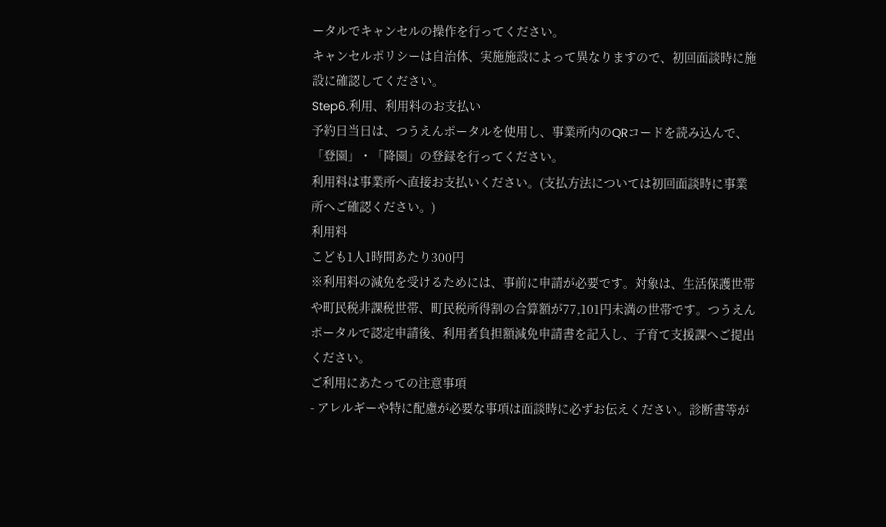ータルでキャンセルの操作を行ってください。
キャンセルポリシーは自治体、実施施設によって異なりますので、初回面談時に施設に確認してください。
Step6.利用、利用料のお支払い
予約日当日は、つうえんポータルを使用し、事業所内のQRコードを読み込んで、「登園」・「降園」の登録を行ってください。
利用料は事業所へ直接お支払いください。(支払方法については初回面談時に事業所へご確認ください。)
利用料
こども1人1時間あたり300円
※利用料の減免を受けるためには、事前に申請が必要です。対象は、生活保護世帯や町民税非課税世帯、町民税所得割の合算額が77,101円未満の世帯です。つうえんポータルで認定申請後、利用者負担額減免申請書を記入し、子育て支援課へご提出ください。
ご利用にあたっての注意事項
- アレルギーや特に配慮が必要な事項は面談時に必ずお伝えください。診断書等が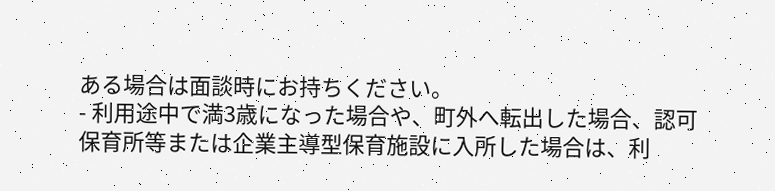ある場合は面談時にお持ちください。
- 利用途中で満3歳になった場合や、町外へ転出した場合、認可保育所等または企業主導型保育施設に入所した場合は、利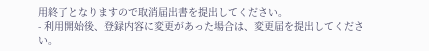用終了となりますので取消届出書を提出してください。
- 利用開始後、登録内容に変更があった場合は、変更届を提出してください。